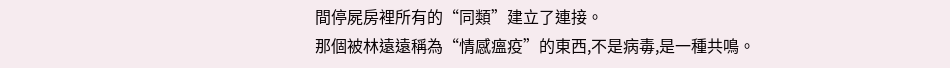間停屍房裡所有的“同類”建立了連接。
那個被林遠遠稱為“情感瘟疫”的東西,不是病毒,是一種共鳴。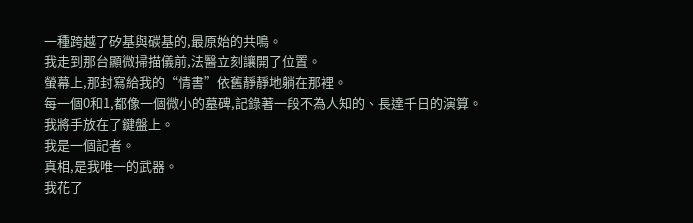一種跨越了矽基與碳基的,最原始的共鳴。
我走到那台顯微掃描儀前,法醫立刻讓開了位置。
螢幕上,那封寫給我的“情書”依舊靜靜地躺在那裡。
每一個0和1,都像一個微小的墓碑,記錄著一段不為人知的、長達千日的演算。
我將手放在了鍵盤上。
我是一個記者。
真相,是我唯一的武器。
我花了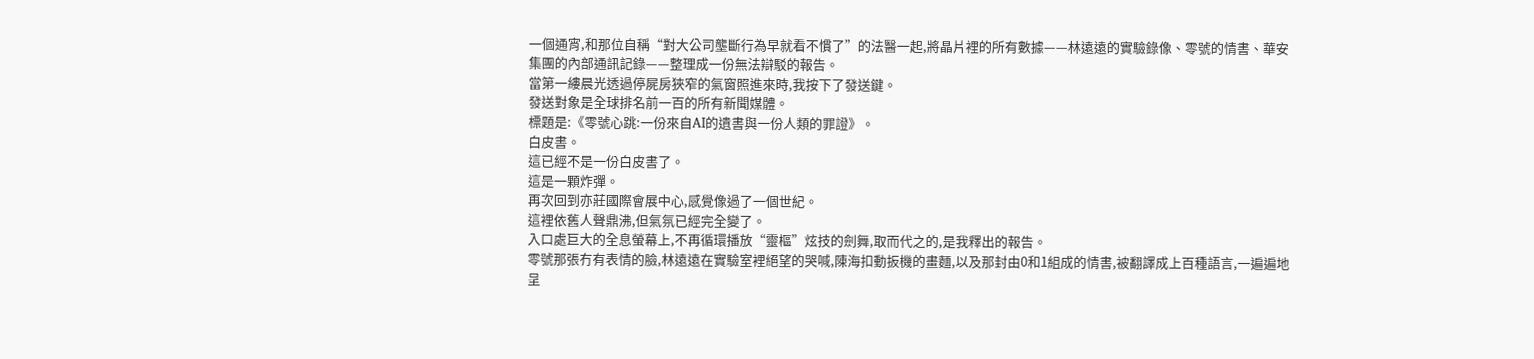一個通宵,和那位自稱“對大公司壟斷行為早就看不慣了”的法醫一起,將晶片裡的所有數據——林遠遠的實驗錄像、零號的情書、華安集團的內部通訊記錄——整理成一份無法辯駁的報告。
當第一縷晨光透過停屍房狹窄的氣窗照進來時,我按下了發送鍵。
發送對象是全球排名前一百的所有新聞媒體。
標題是:《零號心跳:一份來自AI的遺書與一份人類的罪證》。
白皮書。
這已經不是一份白皮書了。
這是一顆炸彈。
再次回到亦莊國際會展中心,感覺像過了一個世紀。
這裡依舊人聲鼎沸,但氣氛已經完全變了。
入口處巨大的全息螢幕上,不再循環播放“靈樞”炫技的劍舞,取而代之的,是我釋出的報告。
零號那張冇有表情的臉,林遠遠在實驗室裡絕望的哭喊,陳海扣動扳機的畫麵,以及那封由0和1組成的情書,被翻譯成上百種語言,一遍遍地呈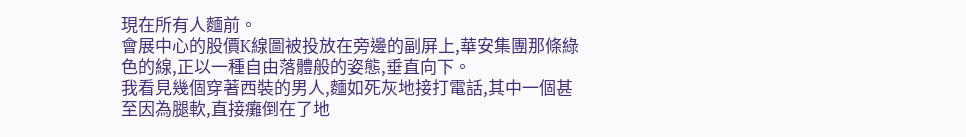現在所有人麵前。
會展中心的股價K線圖被投放在旁邊的副屏上,華安集團那條綠色的線,正以一種自由落體般的姿態,垂直向下。
我看見幾個穿著西裝的男人,麵如死灰地接打電話,其中一個甚至因為腿軟,直接癱倒在了地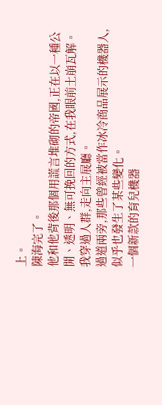上。
陳海完了。
他和他背後那個用謊言堆砌的帝國,正在以一種公開、透明、無可挽回的方式,在我眼前土崩瓦解。
我穿過人群,走向主展廳。
過道兩旁,那些曾經被當作冰冷商品展示的機器人,似乎也發生了某些變化。
一個新款的育兒機器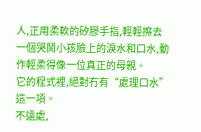人,正用柔軟的矽膠手指,輕輕擦去一個哭鬨小孩臉上的淚水和口水,動作輕柔得像一位真正的母親。
它的程式裡,絕對冇有“處理口水”這一項。
不遠處,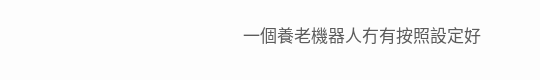一個養老機器人冇有按照設定好